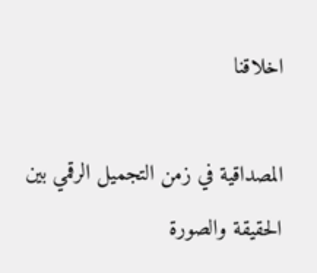اخلاقنا

المصداقية في زمن التجميل الرقمي بين الحقيقة والصورة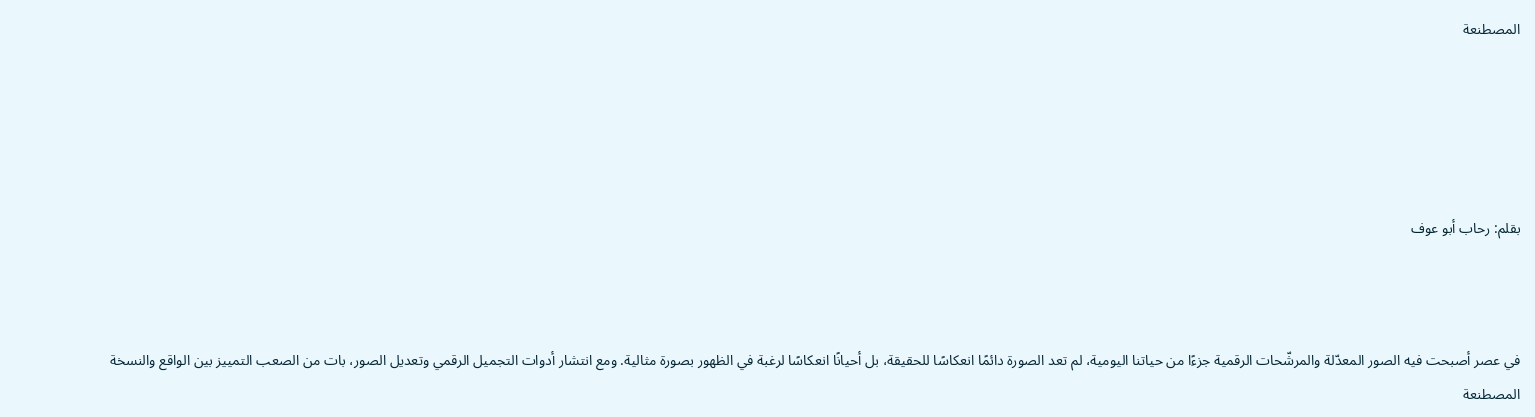المصطنعة





بقلم: رحاب أبو عوف



في عصر أصبحت فيه الصور المعدّلة والمرشّحات الرقمية جزءًا من حياتنا اليومية، لم تعد الصورة دائمًا انعكاسًا للحقيقة، بل أحيانًا انعكاسًا لرغبة في الظهور بصورة مثالية. ومع انتشار أدوات التجميل الرقمي وتعديل الصور، بات من الصعب التمييز بين الواقع والنسخة المصطنعة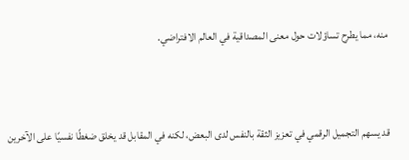منه، مما يطرح تساؤلات حول معنى المصداقية في العالم الافتراضي.



قد يسهم التجميل الرقمي في تعزيز الثقة بالنفس لدى البعض، لكنه في المقابل قد يخلق ضغطًا نفسيًا على الآخرين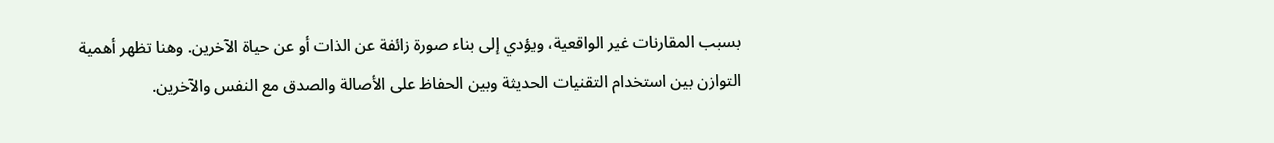بسبب المقارنات غير الواقعية، ويؤدي إلى بناء صورة زائفة عن الذات أو عن حياة الآخرين. وهنا تظهر أهمية التوازن بين استخدام التقنيات الحديثة وبين الحفاظ على الأصالة والصدق مع النفس والآخرين.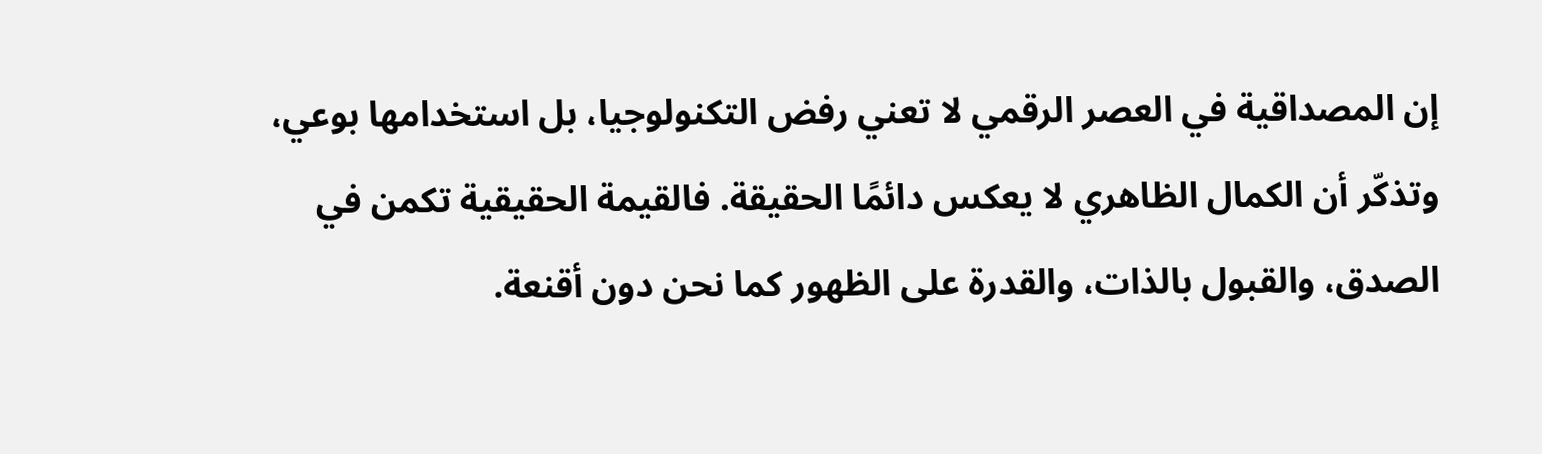إن المصداقية في العصر الرقمي لا تعني رفض التكنولوجيا، بل استخدامها بوعي، وتذكّر أن الكمال الظاهري لا يعكس دائمًا الحقيقة. فالقيمة الحقيقية تكمن في الصدق، والقبول بالذات، والقدرة على الظهور كما نحن دون أقنعة.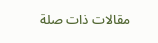مقالات ذات صلة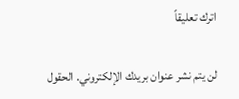اترك تعليقاً

لن يتم نشر عنوان بريدك الإلكتروني. الحقول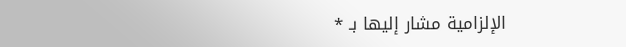الإلزامية مشار إليها بـ *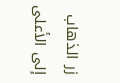زر الذهاب إلى الأعلى